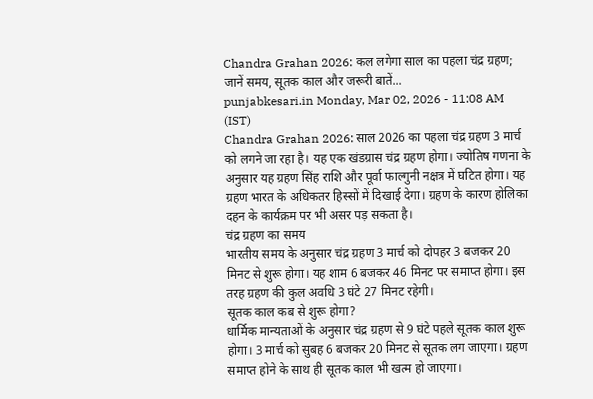Chandra Grahan 2026: कल लगेगा साल का पहला चंद्र ग्रहण; जानें समय, सूतक काल और जरूरी बातें...
punjabkesari.in Monday, Mar 02, 2026 - 11:08 AM (IST)
Chandra Grahan 2026: साल 2026 का पहला चंद्र ग्रहण 3 मार्च को लगने जा रहा है। यह एक खंडग्रास चंद्र ग्रहण होगा। ज्योतिष गणना के अनुसार यह ग्रहण सिंह राशि और पूर्वा फाल्गुनी नक्षत्र में घटित होगा। यह ग्रहण भारत के अधिकतर हिस्सों में दिखाई देगा। ग्रहण के कारण होलिका दहन के कार्यक्रम पर भी असर पड़ सकता है।
चंद्र ग्रहण का समय
भारतीय समय के अनुसार चंद्र ग्रहण 3 मार्च को दोपहर 3 बजकर 20 मिनट से शुरू होगा। यह शाम 6 बजकर 46 मिनट पर समाप्त होगा। इस तरह ग्रहण की कुल अवधि 3 घंटे 27 मिनट रहेगी।
सूतक काल कब से शुरू होगा?
धार्मिक मान्यताओं के अनुसार चंद्र ग्रहण से 9 घंटे पहले सूतक काल शुरू होगा। 3 मार्च को सुबह 6 बजकर 20 मिनट से सूतक लग जाएगा। ग्रहण समाप्त होने के साथ ही सूतक काल भी खत्म हो जाएगा।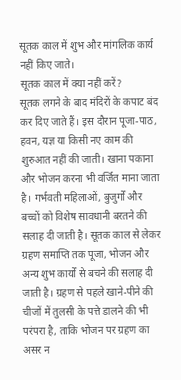सूतक काल में शुभ और मांगलिक कार्य नहीं किए जाते।
सूतक काल में क्या नहीं करें?
सूतक लगने के बाद मंदिरों के कपाट बंद कर दिए जाते हैं। इस दौरान पूजा-पाठ, हवन, यज्ञ या किसी नए काम की शुरुआत नहीं की जाती। खाना पकाना और भोजन करना भी वर्जित माना जाता है। गर्भवती महिलाओं, बुजुर्गों और बच्चों को विशेष सावधानी बरतने की सलाह दी जाती है। सूतक काल से लेकर ग्रहण समाप्ति तक पूजा, भोजन और अन्य शुभ कार्यों से बचने की सलाह दी जाती है। ग्रहण से पहले खाने-पीने की चीजों में तुलसी के पत्ते डालने की भी परंपरा है, ताकि भोजन पर ग्रहण का असर न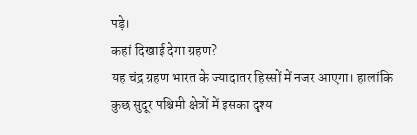पड़े।
कहां दिखाई देगा ग्रहण?
यह चंद्र ग्रहण भारत के ज्यादातर हिस्सों में नजर आएगा। हालांकि कुछ सुदूर पश्चिमी क्षेत्रों में इसका दृश्य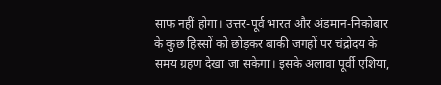साफ नहीं होगा। उत्तर-पूर्व भारत और अंडमान-निकोबार के कुछ हिस्सों को छोड़कर बाकी जगहों पर चंद्रोदय के समय ग्रहण देखा जा सकेगा। इसके अलावा पूर्वी एशिया,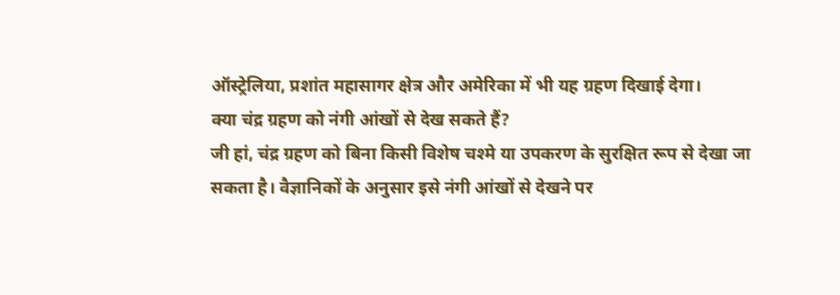ऑस्ट्रेलिया, प्रशांत महासागर क्षेत्र और अमेरिका में भी यह ग्रहण दिखाई देगा।
क्या चंद्र ग्रहण को नंगी आंखों से देख सकते हैं?
जी हां, चंद्र ग्रहण को बिना किसी विशेष चश्मे या उपकरण के सुरक्षित रूप से देखा जा सकता है। वैज्ञानिकों के अनुसार इसे नंगी आंखों से देखने पर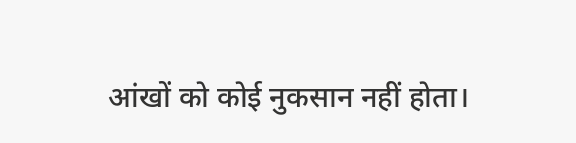आंखों को कोई नुकसान नहीं होता।